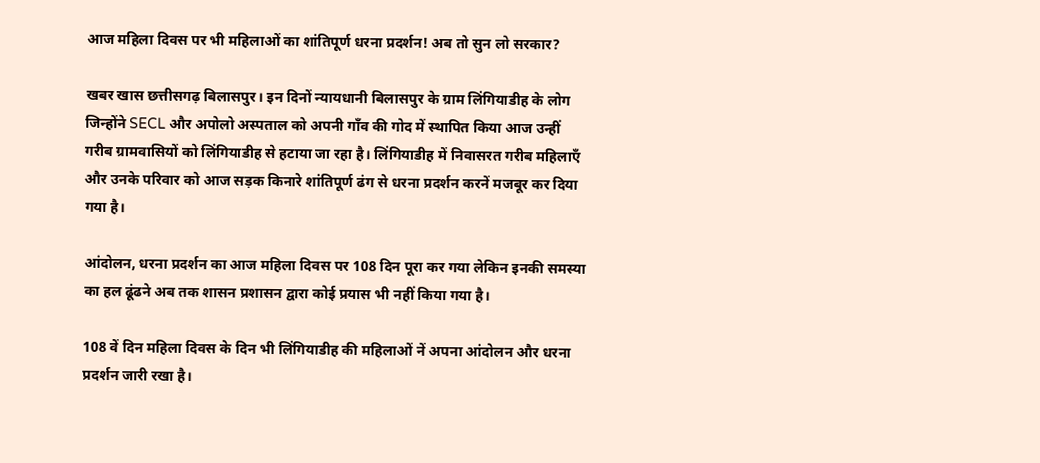आज महिला दिवस पर भी महिलाओं का शांतिपूर्ण धरना प्रदर्शन! अब तो सुन लो सरकार?

खबर खास छत्तीसगढ़ बिलासपुर। इन दिनों न्यायधानी बिलासपुर के ग्राम लिंगियाडीह के लोग जिन्होंने SECL और अपोलो अस्पताल को अपनी गाँव की गोद में स्थापित किया आज उन्हीं गरीब ग्रामवासियों को लिंगियाडीह से हटाया जा रहा है। लिंगियाडीह में निवासरत गरीब महिलाएँ और उनके परिवार को आज सड़क किनारे शांतिपूर्ण ढंग से धरना प्रदर्शन करनें मजबूर कर दिया गया है।

आंदोलन, धरना प्रदर्शन का आज महिला दिवस पर 108 दिन पूरा कर गया लेकिन इनकी समस्या का हल ढूंढने अब तक शासन प्रशासन द्वारा कोई प्रयास भी नहीं किया गया है।

108 वें दिन महिला दिवस के दिन भी लिंगियाडीह की महिलाओं नें अपना आंदोलन और धरना प्रदर्शन जारी रखा है।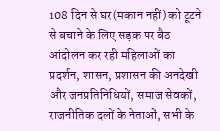108 दिन से घर(मकान नहीं) को टूटने से बचाने के लिए सड़क पर बैठ आंदोलन कर रही महिलाओं का प्रदर्शन, शासन, प्रशासन की अनदेखी और जनप्रतिनिधियों, समाज सेवकों, राजनीतिक दलों के नेताओं, सभी के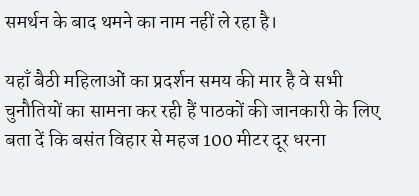समर्थन के बाद थमने का नाम नहीं ले रहा है।

यहाँ बैठी महिलाओं का प्रदर्शन समय की मार है वे सभी चुनौतियों का सामना कर रही हैं पाठकों की जानकारी के लिए बता दें कि बसंत विहार से महज 100 मीटर दूर धरना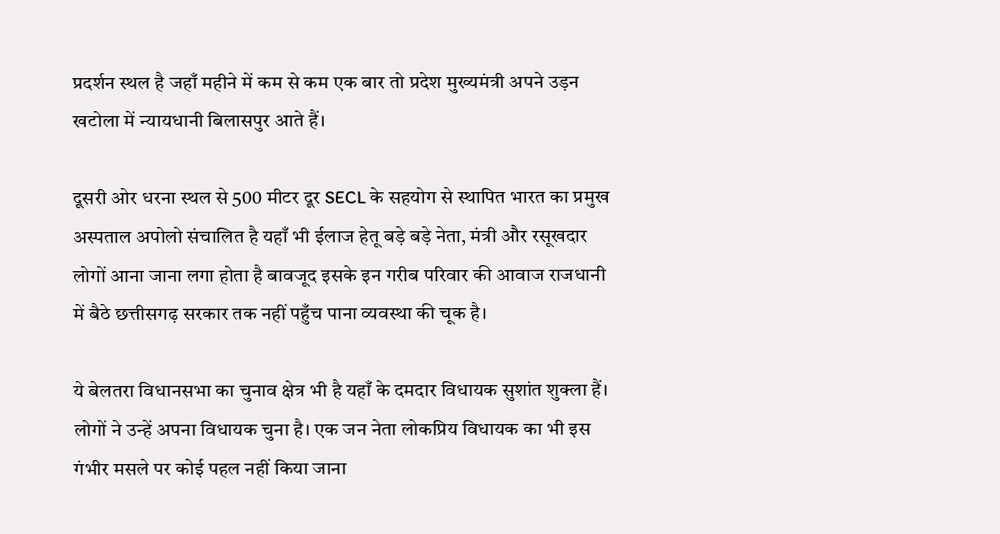प्रदर्शन स्थल है जहाँ महीने में कम से कम एक बार तो प्रदेश मुख्यमंत्री अपने उड़न खटोला में न्यायधानी बिलासपुर आते हैं।

दूसरी ओर धरना स्थल से 500 मीटर दूर SECL के सहयोग से स्थापित भारत का प्रमुख अस्पताल अपोलो संचालित है यहाँ भी ईलाज हेतू बड़े बड़े नेता, मंत्री और रसूखदार लोगों आना जाना लगा होता है बावजूद इसके इन गरीब परिवार की आवाज राजधानी में बैठे छत्तीसगढ़ सरकार तक नहीं पहुँच पाना व्यवस्था की चूक है।

ये बेलतरा विधानसभा का चुनाव क्षेत्र भी है यहाँ के दमदार विधायक सुशांत शुक्ला हैं। लोगों ने उन्हें अपना विधायक चुना है। एक जन नेता लोकप्रिय विधायक का भी इस गंभीर मसले पर कोई पहल नहीं किया जाना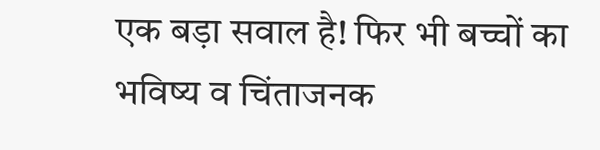एक बड़ा सवाल है! फिर भी बच्चों का भविष्य व चिंताजनक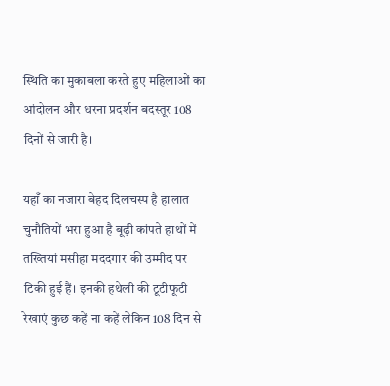स्थिति का मुकाबला करते हुए महिलाओं का आंदोलन और धरना प्रदर्शन बदस्तूर 108 दिनों से जारी है।

यहाँ का नजारा बेहद दिलचस्प है हालात चुनौतियों भरा हुआ है बूढ़ी कांपते हाथों में तख्तियां मसीहा मददगार की उम्मीद पर टिकी हुई हैं। इनकी हथेली की टूटीफूटी रेखाएं कुछ कहें ना कहें लेकिन 108 दिन से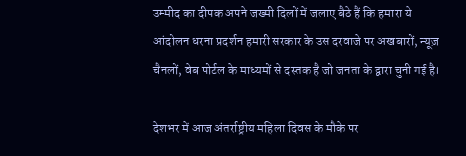उम्मीद का दीपक अपने जख्मी दिलों में जलाए बैठे हैं कि हमारा ये आंदोलन धरना प्रदर्शन हमारी सरकार के उस दरवाजे पर अखबारों, न्यूज़ चैनलों, वेब पोर्टल के माध्यमों से दस्तक है जो जनता के द्वारा चुनी गई है।

देशभर में आज अंतर्राष्ट्रीय महिला दिवस के मौके पर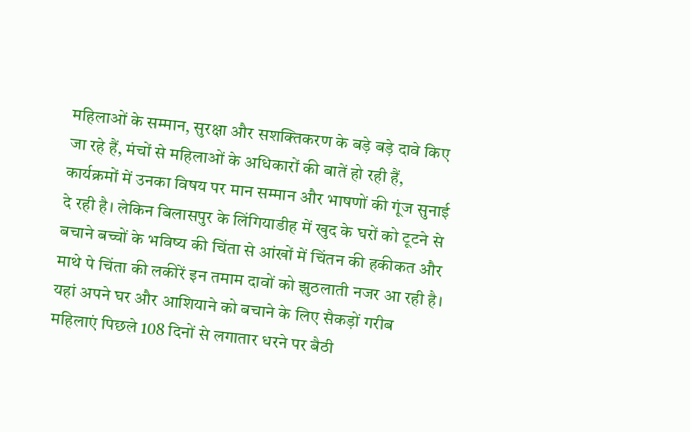महिलाओं के सम्मान, सुरक्षा और सशक्तिकरण के बड़े बड़े दावे किए जा रहे हैं, मंचों से महिलाओं के अधिकारों की बातें हो रही हैं, कार्यक्रमों में उनका विषय पर मान सम्मान और भाषणों की गूंज सुनाई दे रही है। लेकिन बिलासपुर के लिंगियाडीह में खुद के घरों को टूटने से बचाने बच्चों के भविष्य की चिंता से आंखों में चिंतन की हकीकत और माथे पे चिंता की लकीरें इन तमाम दावों को झुठलाती नजर आ रही है। यहां अपने घर और आशियाने को बचाने के लिए सैकड़ों गरीब महिलाएं पिछले 108 दिनों से लगातार धरने पर बैठी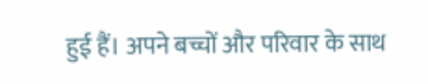हुई हैं। अपने बच्चों और परिवार के साथ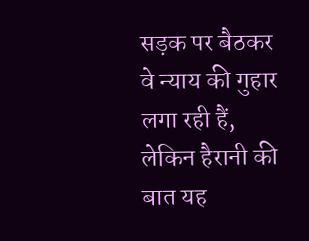सड़क पर बैठकर वे न्याय की गुहार लगा रही हैं, लेकिन हैरानी की बात यह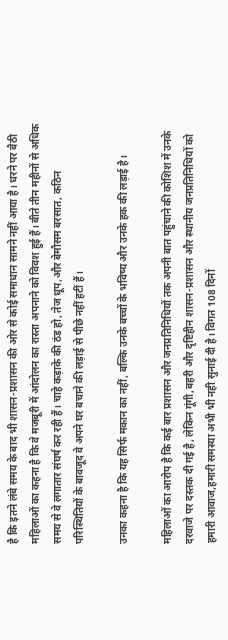है कि इतने लंबे समय के बाद भी शासन-प्रशासन की ओर से कोई समाधान सामने नहीं आया है। धरने पर बैठी महिलाओं का कहना है कि वे मजबूरी में आंदोलन का रास्ता अपनाने को विवश हुई हैं। बीते तीन महीनों से अधिक समय से वे लगातार संघर्ष कर रही हैं। चाहे कड़ाके की ठंड हो, तेज धूप,और बेमौसम बरसात, कठिन परिस्थितियों के बावजूद वे अपने घर बचाने की लड़ाई से पीछे नहीं हटीं हैं।

उनका कहना है कि यह सिर्फ मकान का नहीं, बल्कि उनके बच्चों के भविष्य और उनके हक की लड़ाई है।

महिलाओं का आरोप है कि कई बार प्रशासन और जनप्रतिनिधियों तक अपनी बात पहुंचाने की कोशिश में उनके दरवाजे पर दस्तक दी गई है, लेकिन गूंगी,बहरी और दृष्टिहीन शासन-प्रशासन और स्थानीय जनप्रतिनिधियों को हमारी आवाज,हमारी समस्या अभी भी नही सुनाई दी है। विगत 108 दिनों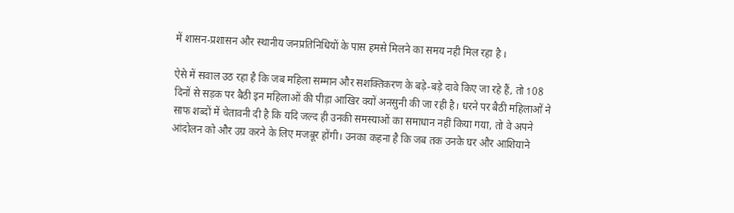में शासन-प्रशासन और स्थानीय जनप्रतिनिधियों के पास हमसे मिलने का समय नही मिल रहा है ।

ऐसे में सवाल उठ रहा है कि जब महिला सम्मान और सशक्तिकरण के बड़े-बड़े दावे किए जा रहे हैं, तो 108 दिनों से सड़क पर बैठी इन महिलाओं की पीड़ा आखिर क्यों अनसुनी की जा रही है। धरने पर बैठी महिलाओं ने साफ शब्दों में चेतावनी दी है कि यदि जल्द ही उनकी समस्याओं का समाधान नहीं किया गया, तो वे अपने आंदोलन को और उग्र करने के लिए मजबूर होंगी। उनका कहना है कि जब तक उनके घर और आशियाने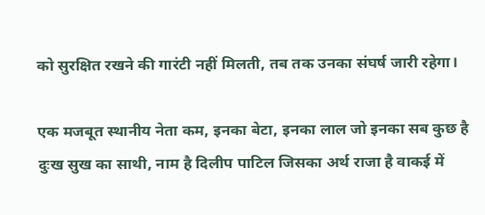को सुरक्षित रखने की गारंटी नहीं मिलती, तब तक उनका संघर्ष जारी रहेगा।

एक मजबूत स्थानीय नेता कम, इनका बेटा, इनका लाल जो इनका सब कुछ है दुःख सुख का साथी, नाम है दिलीप पाटिल जिसका अर्थ राजा है वाकई में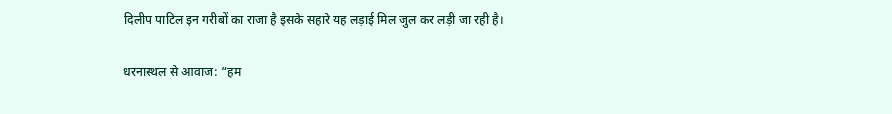दिलीप पाटिल इन गरीबों का राजा है इसके सहारे यह लड़ाई मिल जुल कर लड़ी जा रही है।

धरनास्थल से आवाज: “हम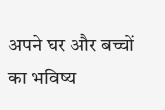अपने घर और बच्चों का भविष्य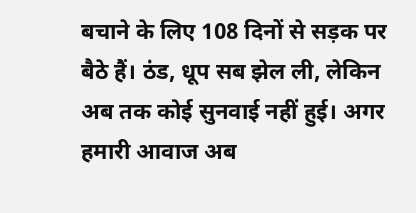बचाने के लिए 108 दिनों से सड़क पर बैठे हैं। ठंड, धूप सब झेल ली, लेकिन अब तक कोई सुनवाई नहीं हुई। अगर हमारी आवाज अब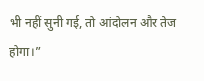भी नहीं सुनी गई, तो आंदोलन और तेज होगा।”